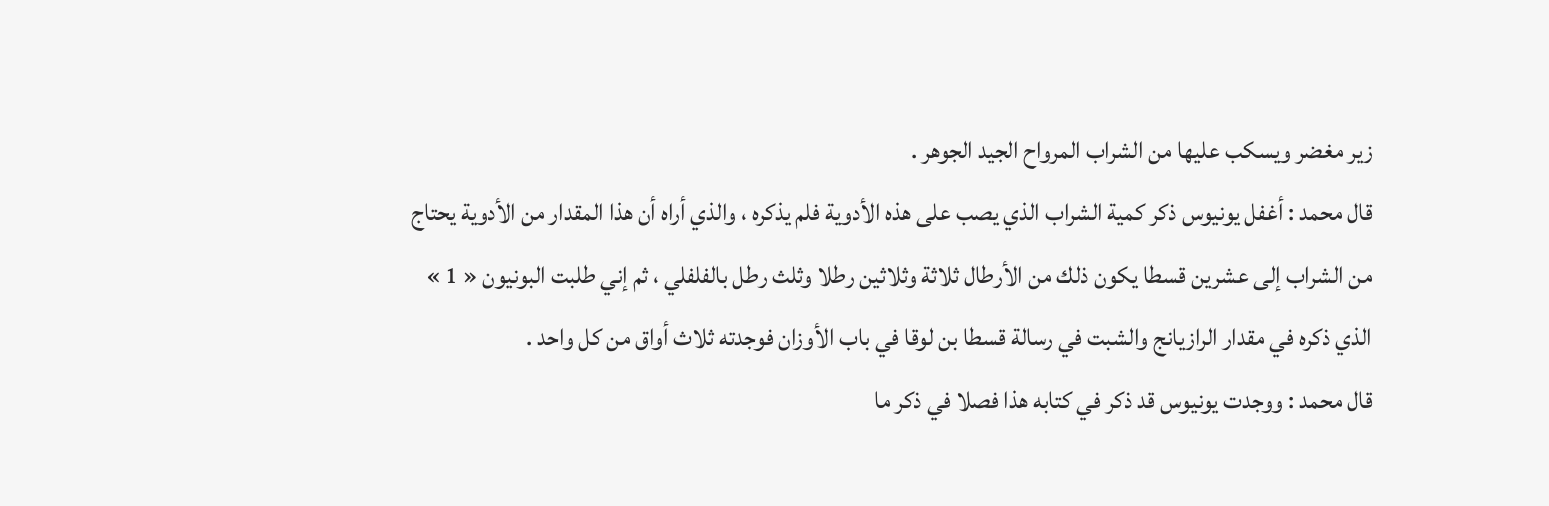زير مغضر ويسكب عليها من الشراب المرواح الجيد الجوهر .
قال محمد : أغفل يونيوس ذكر كمية الشراب الذي يصب على هذه الأدوية فلم يذكره ، والذي أراه أن هذا المقدار من الأدوية يحتاج من الشراب إلى عشرين قسطا يكون ذلك من الأرطال ثلاثة وثلاثين رطلا وثلث رطل بالفلفلي ، ثم إني طلبت البونيون « 1 » الذي ذكره في مقدار الرازيانج والشبت في رسالة قسطا بن لوقا في باب الأوزان فوجدته ثلاث أواق من كل واحد .
قال محمد : ووجدت يونيوس قد ذكر في كتابه هذا فصلا في ذكر ما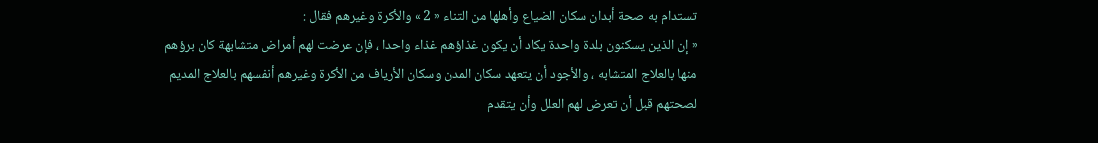تستدام به صحة أبدان سكان الضياع وأهلها من التناء « 2 » والأكرة وغيرهم فقال :
« إن الذين يسكنون بلدة واحدة يكاد أن يكون غذاؤهم غذاء واحدا ، فإن عرضت لهم أمراض متشابهة كان برؤهم منها بالعلاج المتشابه ، والأجود أن يتعهد سكان المدن وسكان الأرياف من الأكرة وغيرهم أنفسهم بالعلاج المديم لصحتهم قبل أن تعرض لهم العلل وأن يتقدم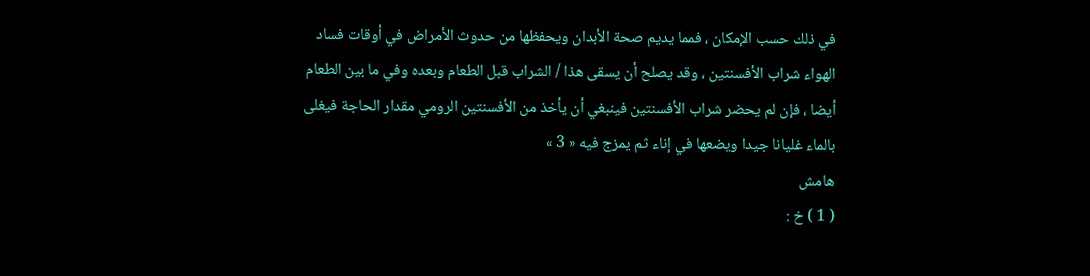في ذلك حسب الإمكان ، فمما يديم صحة الأبدان ويحفظها من حدوث الأمراض في أوقات فساد الهواء شراب الأفسنتين ، وقد يصلح أن يسقى هذا / الشراب قبل الطعام وبعده وفي ما بين الطعام أيضا ، فإن لم يحضر شراب الأفسنتين فينبغي أن يأخذ من الأفسنتين الرومي مقدار الحاجة فيغلى بالماء غليانا جيدا ويضعها في إناء ثم يمزج فيه « 3 »
هامش
( 1 ) خ :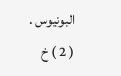البونيوس .
( 2 ) خ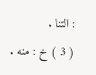: التنا .
( 3 ) خ : منه .